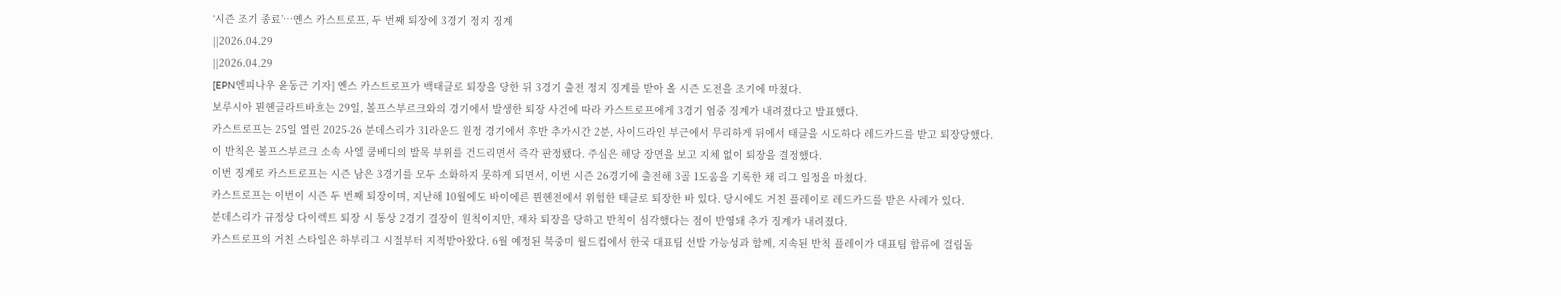‘시즌 조기 종료’…옌스 카스트로프, 두 번째 퇴장에 3경기 정지 징계
||2026.04.29
||2026.04.29
[EPN엔피나우 윤동근 기자] 옌스 카스트로프가 백태클로 퇴장을 당한 뒤 3경기 출전 정지 징계를 받아 올 시즌 도전을 조기에 마쳤다.
보루시아 묀헨글라트바흐는 29일, 볼프스부르크와의 경기에서 발생한 퇴장 사건에 따라 카스트로프에게 3경기 엄중 징계가 내려졌다고 발표했다.
카스트로프는 25일 열린 2025-26 분데스리가 31라운드 원정 경기에서 후반 추가시간 2분, 사이드라인 부근에서 무리하게 뒤에서 태클을 시도하다 레드카드를 받고 퇴장당했다.
이 반칙은 볼프스부르크 소속 사엘 쿰베디의 발목 부위를 건드리면서 즉각 판정됐다. 주심은 해당 장면을 보고 지체 없이 퇴장을 결정했다.
이번 징계로 카스트로프는 시즌 남은 3경기를 모두 소화하지 못하게 되면서, 이번 시즌 26경기에 출전해 3골 1도움을 기록한 채 리그 일정을 마쳤다.
카스트로프는 이번이 시즌 두 번째 퇴장이며, 지난해 10월에도 바이에른 뮌헨전에서 위험한 태클로 퇴장한 바 있다. 당시에도 거친 플레이로 레드카드를 받은 사례가 있다.
분데스리가 규정상 다이렉트 퇴장 시 통상 2경기 결장이 원칙이지만, 재차 퇴장을 당하고 반칙이 심각했다는 점이 반영돼 추가 징계가 내려졌다.
카스트로프의 거친 스타일은 하부리그 시절부터 지적받아왔다. 6월 예정된 북중미 월드컵에서 한국 대표팀 선발 가능성과 함께, 지속된 반칙 플레이가 대표팀 합류에 걸림돌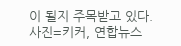이 될지 주목받고 있다.
사진=키커, 연합뉴스